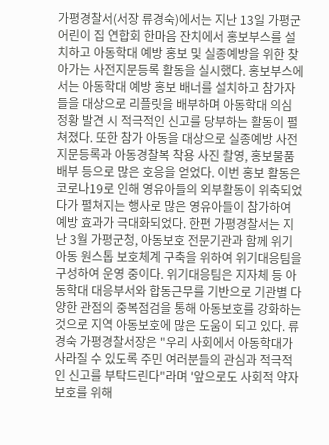가평경찰서(서장 류경숙)에서는 지난 13일 가평군어린이 집 연합회 한마음 잔치에서 홍보부스를 설치하고 아동학대 예방 홍보 및 실종예방을 위한 찾아가는 사전지문등록 활동을 실시했다. 홍보부스에서는 아동학대 예방 홍보 배너를 설치하고 참가자들을 대상으로 리플릿을 배부하며 아동학대 의심 정황 발견 시 적극적인 신고를 당부하는 활동이 펼쳐졌다. 또한 참가 아동을 대상으로 실종예방 사전지문등록과 아동경찰복 착용 사진 촬영, 홍보물품 배부 등으로 많은 호응을 얻었다. 이번 홍보 활동은 코로나19로 인해 영유아들의 외부활동이 위축되었다가 펼쳐지는 행사로 많은 영유아들이 참가하여 예방 효과가 극대화되었다. 한편 가평경찰서는 지난 3월 가평군청, 아동보호 전문기관과 함께 위기아동 원스톱 보호체계 구축을 위하여 위기대응팀을 구성하여 운영 중이다. 위기대응팀은 지자체 등 아동학대 대응부서와 합동근무를 기반으로 기관별 다양한 관점의 중복점검을 통해 아동보호를 강화하는 것으로 지역 아동보호에 많은 도움이 되고 있다. 류경숙 가평경찰서장은 "우리 사회에서 아동학대가 사라질 수 있도록 주민 여러분들의 관심과 적극적인 신고를 부탁드린다"라며 '앞으로도 사회적 약자 보호를 위해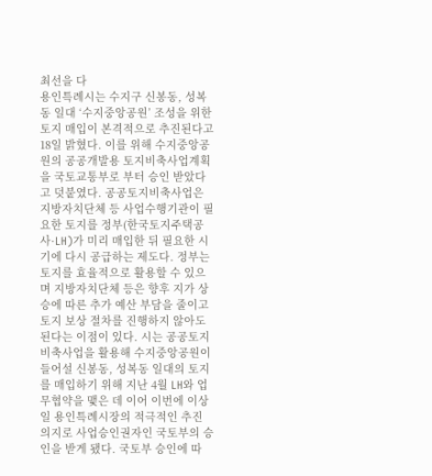최선을 다
용인특례시는 수지구 신봉동, 성복동 일대 ‘수지중앙공원’ 조성을 위한 토지 매입이 본격적으로 추진된다고 18일 밝혔다. 이를 위해 수지중앙공원의 공공개발용 토지비축사업계획을 국토교통부로 부터 승인 받았다고 덧붙였다. 공공토지비축사업은 지방자치단체 등 사업수행기관이 필요한 토지를 정부(한국토지주택공사·LH)가 미리 매입한 뒤 필요한 시기에 다시 공급하는 제도다. 정부는 토지를 효율적으로 활용할 수 있으며 지방자치단체 등은 향후 지가 상승에 따른 추가 예산 부담을 줄이고 토지 보상 절차를 진행하지 않아도 된다는 이점이 있다. 시는 공공토지비축사업을 활용해 수지중앙공원이 들어설 신봉동, 성복동 일대의 토지를 매입하기 위해 지난 4월 LH와 업무협약을 맺은 데 이어 이번에 이상일 용인특례시장의 적극적인 추진 의지로 사업승인권자인 국토부의 승인을 받게 됐다. 국토부 승인에 따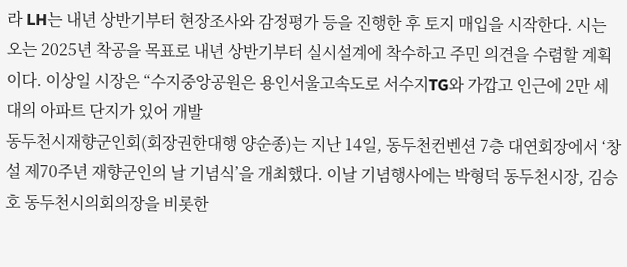라 LH는 내년 상반기부터 현장조사와 감정평가 등을 진행한 후 토지 매입을 시작한다. 시는 오는 2025년 착공을 목표로 내년 상반기부터 실시설계에 착수하고 주민 의견을 수렴할 계획이다. 이상일 시장은 “수지중앙공원은 용인서울고속도로 서수지TG와 가깝고 인근에 2만 세대의 아파트 단지가 있어 개발
동두천시재향군인회(회장권한대행 양순종)는 지난 14일, 동두천컨벤션 7층 대연회장에서 ‘창설 제70주년 재향군인의 날 기념식’을 개최했다. 이날 기념행사에는 박형덕 동두천시장, 김승호 동두천시의회의장을 비롯한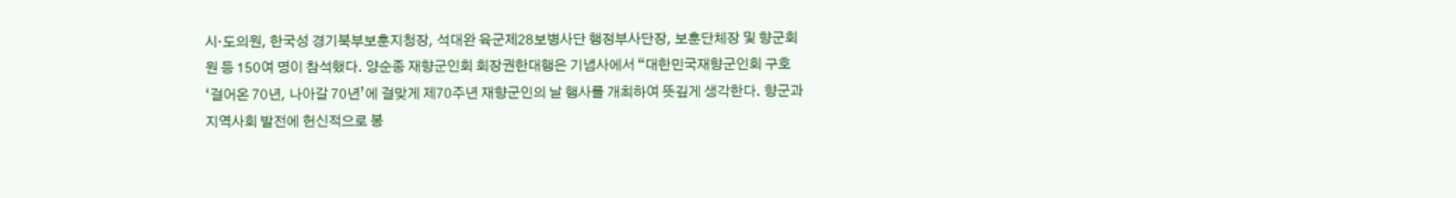시·도의원, 한국성 경기북부보훈지청장, 석대완 육군제28보병사단 행정부사단장, 보훈단체장 및 향군회원 등 150여 명이 참석했다. 양순종 재향군인회 회장권한대행은 기념사에서 “대한민국재향군인회 구호 ‘걸어온 70년, 나아갈 70년’에 걸맞게 제70주년 재향군인의 날 행사를 개최하여 뜻깊게 생각한다. 향군과 지역사회 발전에 헌신적으로 봉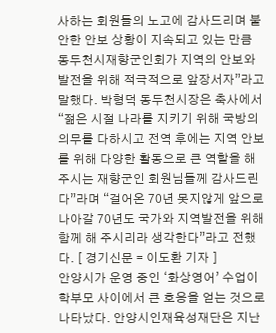사하는 회원들의 노고에 감사드리며 불안한 안보 상황이 지속되고 있는 만큼 동두천시재향군인회가 지역의 안보와 발전을 위해 적극적으로 앞장서자”라고 말했다. 박형덕 동두천시장은 축사에서 “젊은 시절 나라를 지키기 위해 국방의 의무를 다하시고 전역 후에는 지역 안보를 위해 다양한 활동으로 큰 역할을 해 주시는 재향군인 회원님들께 감사드린다”라며 “걸어온 70년 못지않게 앞으로 나아갈 70년도 국가와 지역발전을 위해 함께 해 주시리라 생각한다”라고 전했다. [ 경기신문 = 이도환 기자 ]
안양시가 운영 중인 ‘화상영어’ 수업이 학부모 사이에서 큰 호응을 얻는 것으로 나타났다. 안양시인재육성재단은 지난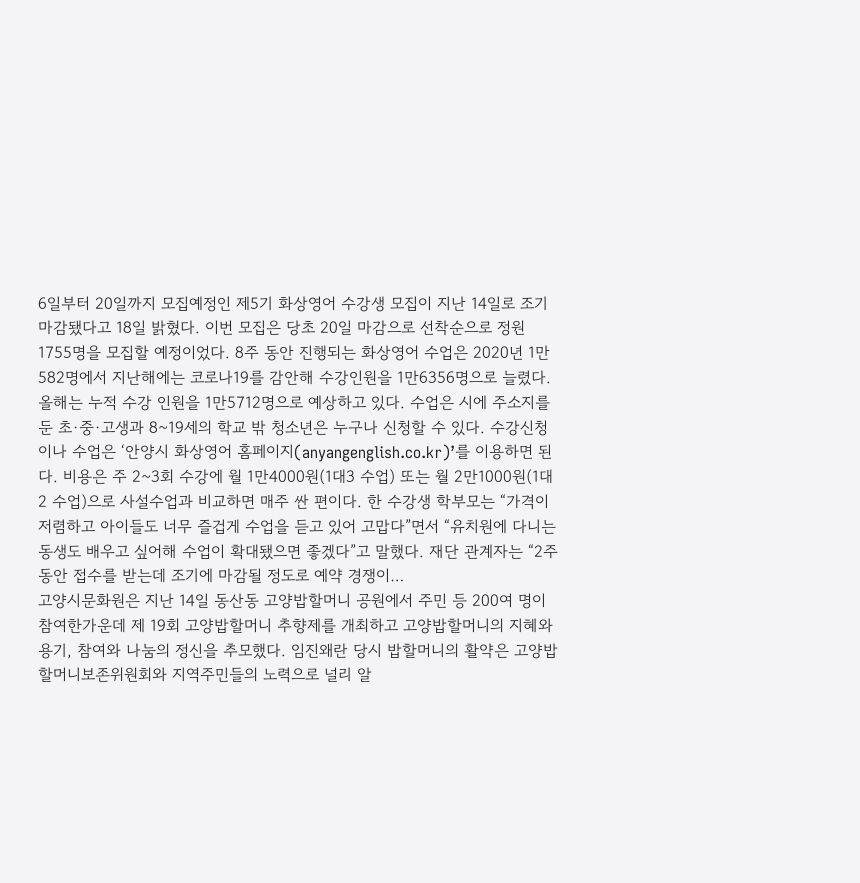6일부터 20일까지 모집예정인 제5기 화상영어 수강생 모집이 지난 14일로 조기 마감됐다고 18일 밝혔다. 이번 모집은 당초 20일 마감으로 선착순으로 정원 1755명을 모집할 예정이었다. 8주 동안 진행되는 화상영어 수업은 2020년 1만 582명에서 지난해에는 코로나19를 감안해 수강인원을 1만6356명으로 늘렸다. 올해는 누적 수강 인원을 1만5712명으로 예상하고 있다. 수업은 시에 주소지를 둔 초·중·고생과 8~19세의 학교 밖 청소년은 누구나 신청할 수 있다. 수강신청이나 수업은 ‘안양시 화상영어 홈페이지(anyangenglish.co.kr)’를 이용하면 된다. 비용은 주 2~3회 수강에 월 1만4000원(1대3 수업) 또는 월 2만1000원(1대2 수업)으로 사설수업과 비교하면 매주 싼 편이다. 한 수강생 학부모는 “가격이 저렴하고 아이들도 너무 즐겁게 수업을 듣고 있어 고맙다”면서 “유치원에 다니는 동생도 배우고 싶어해 수업이 확대됐으면 좋겠다”고 말했다. 재단 관계자는 “2주 동안 접수를 받는데 조기에 마감될 정도로 예약 경쟁이…
고양시문화원은 지난 14일 동산동 고양밥할머니 공원에서 주민 등 200여 명이 참여한가운데 제 19회 고양밥할머니 추향제를 개최하고 고양밥할머니의 지혜와 용기, 참여와 나눔의 정신을 추모했다. 임진왜란 당시 밥할머니의 활약은 고양밥할머니보존위원회와 지역주민들의 노력으로 널리 알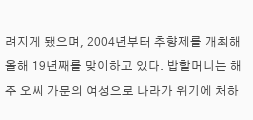려지게 됐으며, 2004년부터 추향제를 개최해 올해 19년째를 맞이하고 있다. 밥할머니는 해주 오씨 가문의 여성으로 나라가 위기에 처하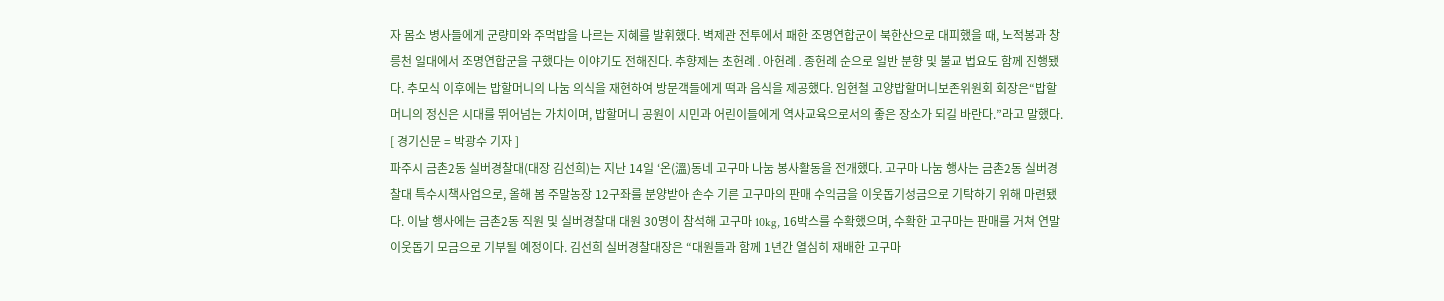자 몸소 병사들에게 군량미와 주먹밥을 나르는 지혜를 발휘했다. 벽제관 전투에서 패한 조명연합군이 북한산으로 대피했을 때, 노적봉과 창릉천 일대에서 조명연합군을 구했다는 이야기도 전해진다. 추향제는 초헌례․아헌례․종헌례 순으로 일반 분향 및 불교 법요도 함께 진행됐다. 추모식 이후에는 밥할머니의 나눔 의식을 재현하여 방문객들에게 떡과 음식을 제공했다. 임현철 고양밥할머니보존위원회 회장은“밥할머니의 정신은 시대를 뛰어넘는 가치이며, 밥할머니 공원이 시민과 어린이들에게 역사교육으로서의 좋은 장소가 되길 바란다.”라고 말했다. [ 경기신문 = 박광수 기자 ]
파주시 금촌2동 실버경찰대(대장 김선희)는 지난 14일 ‘온(溫)동네 고구마 나눔 봉사활동을 전개했다. 고구마 나눔 행사는 금촌2동 실버경찰대 특수시책사업으로, 올해 봄 주말농장 12구좌를 분양받아 손수 기른 고구마의 판매 수익금을 이웃돕기성금으로 기탁하기 위해 마련됐다. 이날 행사에는 금촌2동 직원 및 실버경찰대 대원 30명이 참석해 고구마 10kg, 16박스를 수확했으며, 수확한 고구마는 판매를 거쳐 연말 이웃돕기 모금으로 기부될 예정이다. 김선희 실버경찰대장은 “대원들과 함께 1년간 열심히 재배한 고구마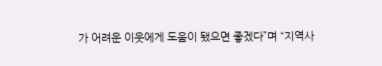가 어려운 이웃에게 도움이 됐으면 좋겠다”며 “지역사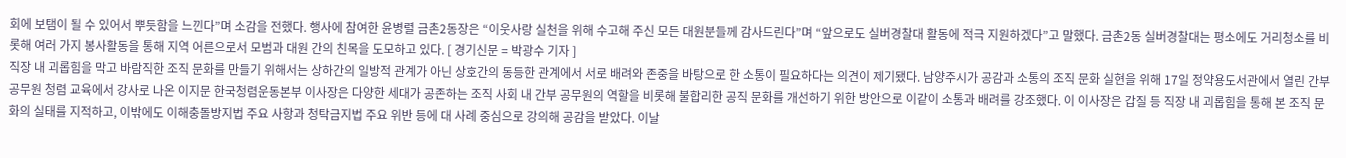회에 보탬이 될 수 있어서 뿌듯함을 느낀다”며 소감을 전했다. 행사에 참여한 윤병렬 금촌2동장은 “이웃사랑 실천을 위해 수고해 주신 모든 대원분들께 감사드린다”며 “앞으로도 실버경찰대 활동에 적극 지원하겠다”고 말했다. 금촌2동 실버경찰대는 평소에도 거리청소를 비롯해 여러 가지 봉사활동을 통해 지역 어른으로서 모범과 대원 간의 친목을 도모하고 있다. [ 경기신문 = 박광수 기자 ]
직장 내 괴롭힘을 막고 바람직한 조직 문화를 만들기 위해서는 상하간의 일방적 관계가 아닌 상호간의 동등한 관계에서 서로 배려와 존중을 바탕으로 한 소통이 필요하다는 의견이 제기됐다. 남양주시가 공감과 소통의 조직 문화 실현을 위해 17일 정약용도서관에서 열린 간부 공무원 청렴 교육에서 강사로 나온 이지문 한국청렴운동본부 이사장은 다양한 세대가 공존하는 조직 사회 내 간부 공무원의 역할을 비롯해 불합리한 공직 문화를 개선하기 위한 방안으로 이같이 소통과 배려를 강조했다. 이 이사장은 갑질 등 직장 내 괴롭힘을 통해 본 조직 문화의 실태를 지적하고, 이밖에도 이해충돌방지법 주요 사항과 청탁금지법 주요 위반 등에 대 사례 중심으로 강의해 공감을 받았다. 이날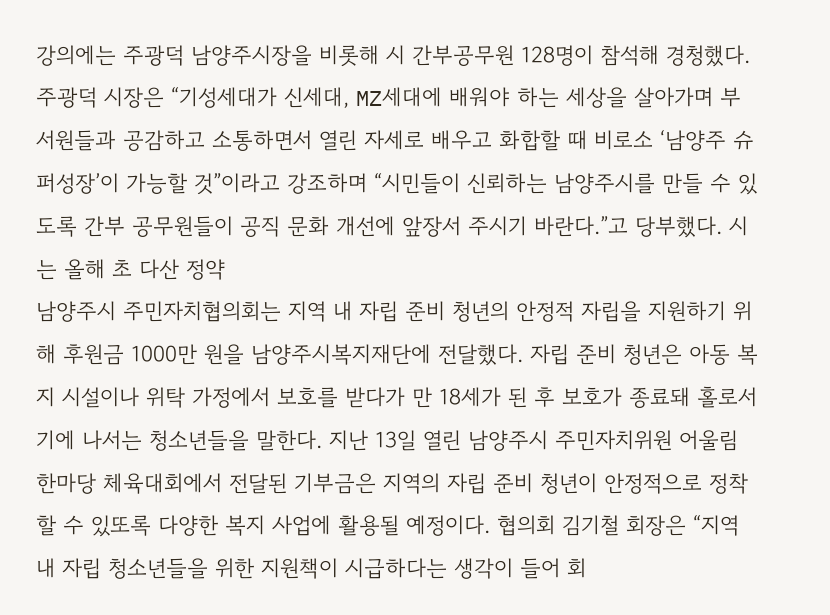강의에는 주광덕 남양주시장을 비롯해 시 간부공무원 128명이 참석해 경청했다. 주광덕 시장은 “기성세대가 신세대, MZ세대에 배워야 하는 세상을 살아가며 부서원들과 공감하고 소통하면서 열린 자세로 배우고 화합할 때 비로소 ‘남양주 슈퍼성장’이 가능할 것”이라고 강조하며 “시민들이 신뢰하는 남양주시를 만들 수 있도록 간부 공무원들이 공직 문화 개선에 앞장서 주시기 바란다.”고 당부했다. 시는 올해 초 다산 정약
남양주시 주민자치협의회는 지역 내 자립 준비 청년의 안정적 자립을 지원하기 위해 후원금 1000만 원을 남양주시복지재단에 전달했다. 자립 준비 청년은 아동 복지 시설이나 위탁 가정에서 보호를 받다가 만 18세가 된 후 보호가 종료돼 홀로서기에 나서는 청소년들을 말한다. 지난 13일 열린 남양주시 주민자치위원 어울림 한마당 체육대회에서 전달된 기부금은 지역의 자립 준비 청년이 안정적으로 정착할 수 있또록 다양한 복지 사업에 활용될 예정이다. 협의회 김기철 회장은 “지역 내 자립 청소년들을 위한 지원책이 시급하다는 생각이 들어 회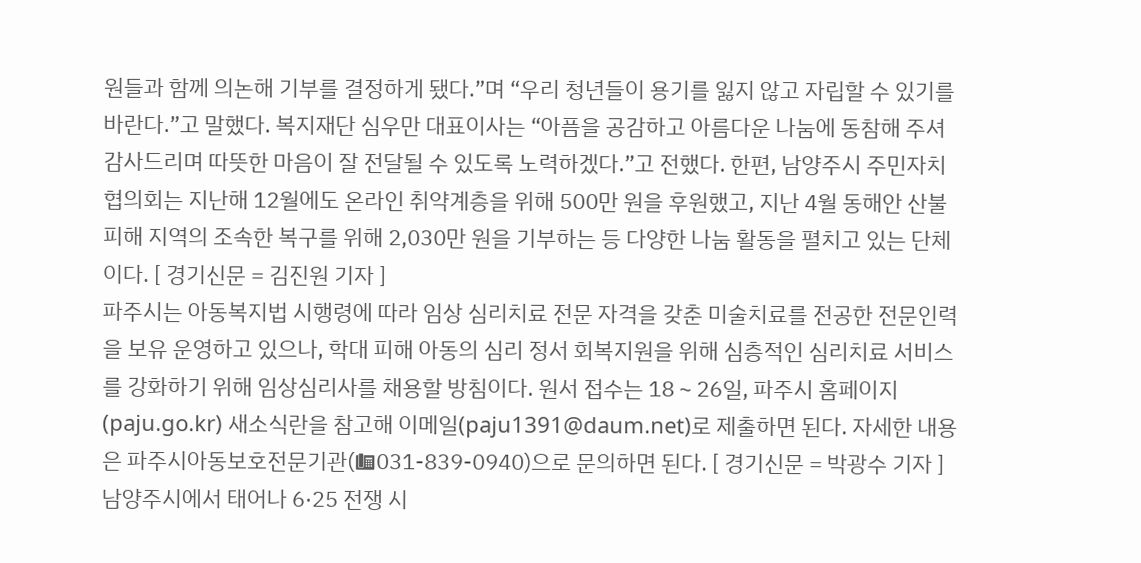원들과 함께 의논해 기부를 결정하게 됐다.”며 “우리 청년들이 용기를 잃지 않고 자립할 수 있기를 바란다.”고 말했다. 복지재단 심우만 대표이사는 “아픔을 공감하고 아름다운 나눔에 동참해 주셔 감사드리며 따뜻한 마음이 잘 전달될 수 있도록 노력하겠다.”고 전했다. 한편, 남양주시 주민자치협의회는 지난해 12월에도 온라인 취약계층을 위해 500만 원을 후원했고, 지난 4월 동해안 산불 피해 지역의 조속한 복구를 위해 2,030만 원을 기부하는 등 다양한 나눔 활동을 펼치고 있는 단체이다. [ 경기신문 = 김진원 기자 ]
파주시는 아동복지법 시행령에 따라 임상 심리치료 전문 자격을 갖춘 미술치료를 전공한 전문인력을 보유 운영하고 있으나, 학대 피해 아동의 심리 정서 회복지원을 위해 심층적인 심리치료 서비스를 강화하기 위해 임상심리사를 채용할 방침이다. 원서 접수는 18∼26일, 파주시 홈페이지(paju.go.kr) 새소식란을 참고해 이메일(paju1391@daum.net)로 제출하면 된다. 자세한 내용은 파주시아동보호전문기관(☎031-839-0940)으로 문의하면 된다. [ 경기신문 = 박광수 기자 ]
남양주시에서 태어나 6·25 전쟁 시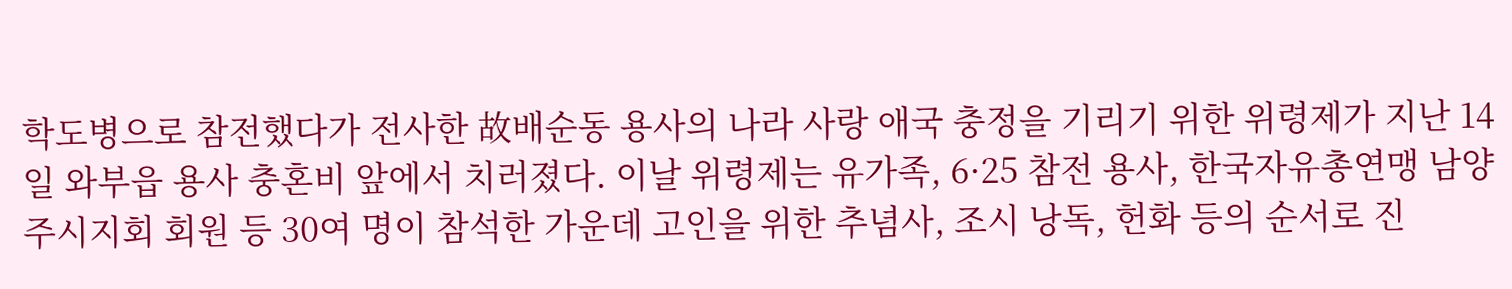학도병으로 참전했다가 전사한 故배순동 용사의 나라 사랑 애국 충정을 기리기 위한 위령제가 지난 14일 와부읍 용사 충혼비 앞에서 치러졌다. 이날 위령제는 유가족, 6·25 참전 용사, 한국자유총연맹 남양주시지회 회원 등 30여 명이 참석한 가운데 고인을 위한 추념사, 조시 낭독, 헌화 등의 순서로 진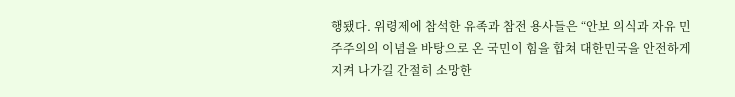행됐다. 위령제에 참석한 유족과 참전 용사들은 “안보 의식과 자유 민주주의의 이념을 바탕으로 온 국민이 힘을 합쳐 대한민국을 안전하게 지켜 나가길 간절히 소망한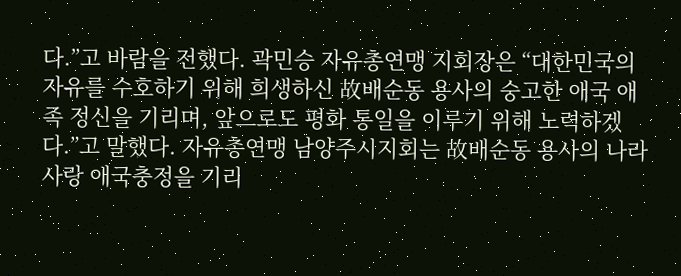다.”고 바람을 전했다. 곽민승 자유총연맹 지회장은 “대한민국의 자유를 수호하기 위해 희생하신 故배순동 용사의 숭고한 애국 애족 정신을 기리며, 앞으로도 평화 통일을 이루기 위해 노력하겠다.”고 말했다. 자유총연맹 남양주시지회는 故배순동 용사의 나라사랑 애국충정을 기리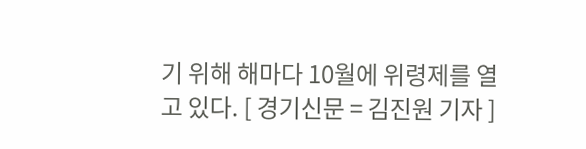기 위해 해마다 10월에 위령제를 열고 있다. [ 경기신문 = 김진원 기자 ]